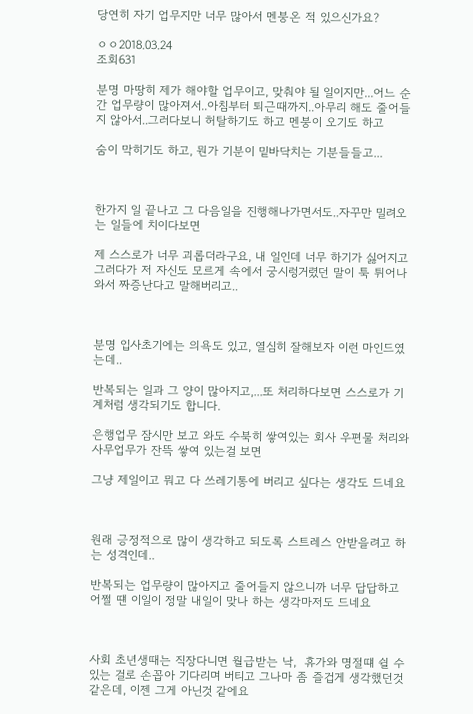당연히 자기 업무지만 너무 많아서 멘붕온 적 있으신가요?

ㅇㅇ2018.03.24
조회631

분명 마땅히 제가 해야할 업무이고, 맞춰야 될 일이지만...어느 순간 업무량이 많아져서..아침부터 퇴근때까지..아무리 해도 줄어들지 않아서..그러다보니 허탈하기도 하고 멘붕이 오기도 하고

숨이 막히기도 하고, 뭔가 기분이 밑바닥치는 기분들들고...



한가지 일 끝나고 그 다음일을 진행해나가면서도..자꾸만 밀려오는 일들에 치이다보면

제 스스로가 너무 괴롭더라구요, 내 일인데 너무 하기가 싫어지고 그러다가 저 자신도 모르게 속에서 궁시렁거렸던 말이 툭 튀어나와서 짜증난다고 말해버리고..



분명 입사초기에는 의욕도 있고, 열심히 잘해보자 이런 마인드였는데..

반복되는 일과 그 양이 많아지고,...또 처리하다보면 스스로가 기계처럼 생각되기도 합니다.

은행업무 잠시만 보고 와도 수북히 쌓여있는 회사 우편물 처리와 사무업무가 잔뜩 쌓여 있는걸 보면

그냥 제일이고 뭐고 다 쓰레기통에 버리고 싶다는 생각도 드네요



원래 긍정적으로 많이 생각하고 되도록 스트레스 안받을려고 하는 성격인데..

반복되는 업무량이 많아지고 줄어들지 않으니까 너무 답답하고 어쩔 떈 이일이 정말 내일이 맞나 하는 생각마저도 드네요



사회 초년생때는 직장다니면 월급받는 낙,  휴가와 명절떄 쉴 수 있는 걸로 손꼽아 기다리며 버티고 그나마 좀 즐겁게 생각했던것 같은데, 이젠 그게 아닌것 같에요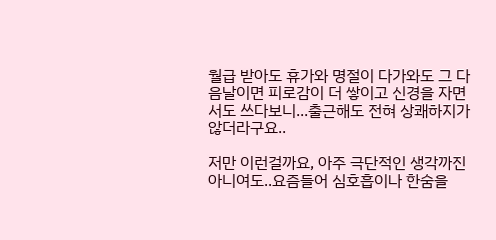월급 받아도 휴가와 명절이 다가와도 그 다음날이면 피로감이 더 쌓이고 신경을 자면서도 쓰다보니...출근해도 전혀 상쾌하지가 않더라구요..

저만 이런걸까요, 아주 극단적인 생각까진 아니여도..요즘들어 심호흡이나 한숨을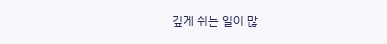깊게 쉬는 일이 많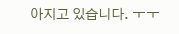아지고 있습니다. ㅜㅜ